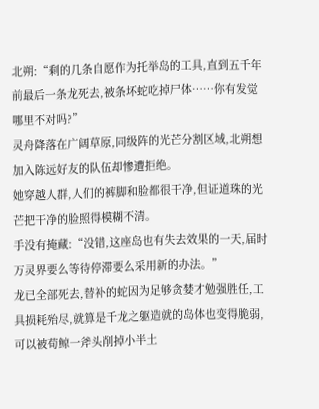北朔:“剩的几条自愿作为托举岛的工具,直到五千年前最后一条龙死去,被条坏蛇吃掉尸体……你有发觉哪里不对吗?”
灵舟降落在广阔草原,同级阵的光芒分割区域,北朔想加入陈远好友的队伍却惨遭拒绝。
她穿越人群,人们的裤脚和脸都很干净,但证道珠的光芒把干净的脸照得模糊不清。
手没有掩藏:“没错,这座岛也有失去效果的一天,届时万灵界要么等待停滞要么采用新的办法。”
龙已全部死去,替补的蛇因为足够贪婪才勉强胜任,工具损耗殆尽,就算是千龙之躯造就的岛体也变得脆弱,可以被荀鲸一斧头削掉小半土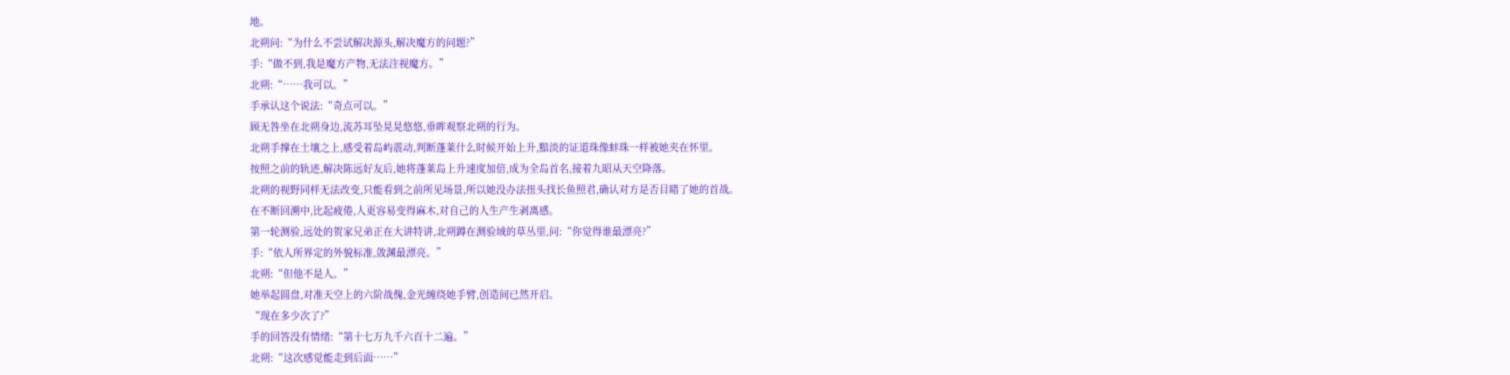地。
北朔问:“为什么不尝试解决源头,解决魔方的问题?”
手:“做不到,我是魔方产物,无法注视魔方。”
北朔:“……我可以。”
手承认这个说法:“奇点可以。”
顾无咎坐在北朔身边,流苏耳坠晃晃悠悠,垂眸观察北朔的行为。
北朔手撑在土壤之上,感受着岛屿震动,判断蓬莱什么时候开始上升,黯淡的证道珠像蚌珠一样被她夹在怀里。
按照之前的轨迹,解决陈远好友后,她将蓬莱岛上升速度加倍,成为全岛首名,接着九昭从天空降落。
北朔的视野同样无法改变,只能看到之前所见场景,所以她没办法扭头找长鱼照君,确认对方是否目睹了她的首战。
在不断回溯中,比起疲倦,人更容易变得麻木,对自己的人生产生剥离感。
第一轮测验,远处的贺家兄弟正在大讲特讲,北朔蹲在测验域的草丛里,问:“你觉得谁最漂亮?”
手:“依人所界定的外貌标准,敛渊最漂亮。”
北朔:“但他不是人。”
她举起圆盘,对准天空上的六阶战傀,金光缠绕她手臂,创造间已然开启。
“现在多少次了?”
手的回答没有情绪:“第十七万九千六百十二遍。”
北朔:“这次感觉能走到后面……”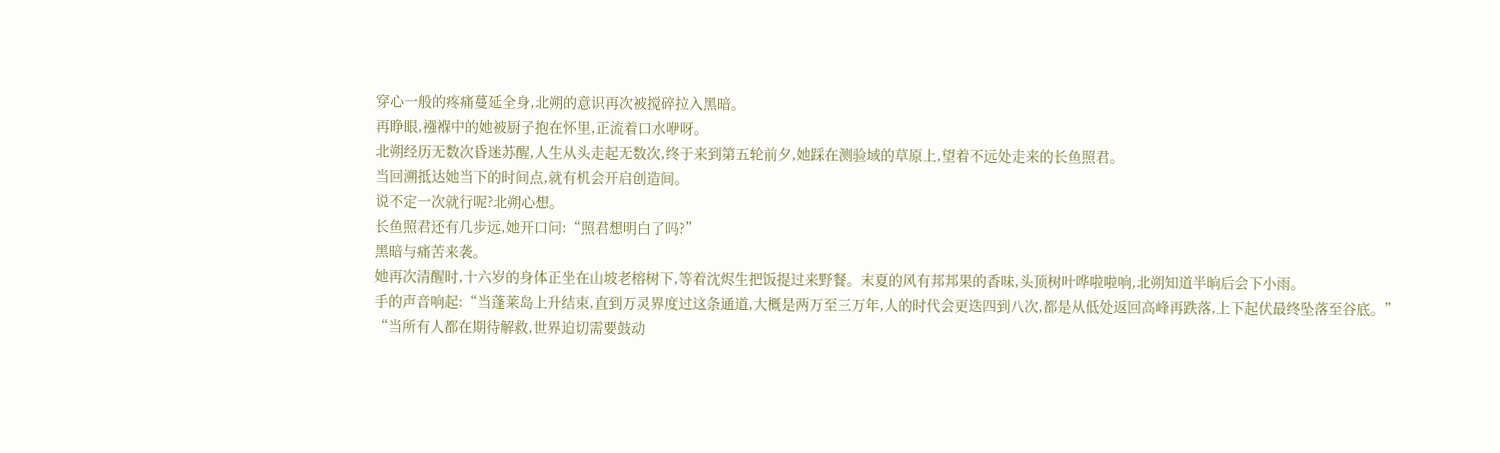穿心一般的疼痛蔓延全身,北朔的意识再次被搅碎拉入黑暗。
再睁眼,襁褓中的她被厨子抱在怀里,正流着口水咿呀。
北朔经历无数次昏迷苏醒,人生从头走起无数次,终于来到第五轮前夕,她踩在测验域的草原上,望着不远处走来的长鱼照君。
当回溯抵达她当下的时间点,就有机会开启创造间。
说不定一次就行呢?北朔心想。
长鱼照君还有几步远,她开口问:“照君想明白了吗?”
黑暗与痛苦来袭。
她再次清醒时,十六岁的身体正坐在山坡老榕树下,等着沈烬生把饭提过来野餐。末夏的风有邦邦果的香味,头顶树叶哗啦啦响,北朔知道半晌后会下小雨。
手的声音响起:“当蓬莱岛上升结束,直到万灵界度过这条通道,大概是两万至三万年,人的时代会更迭四到八次,都是从低处返回高峰再跌落,上下起伏最终坠落至谷底。”
“当所有人都在期待解救,世界迫切需要鼓动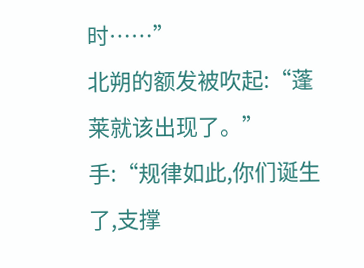时……”
北朔的额发被吹起:“蓬莱就该出现了。”
手:“规律如此,你们诞生了,支撑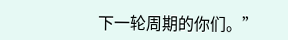下一轮周期的你们。”